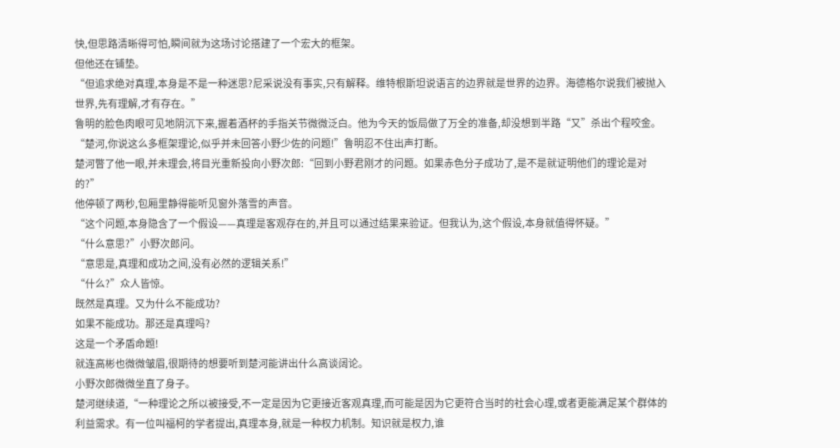快,但思路清晰得可怕,瞬间就为这场讨论搭建了一个宏大的框架。
但他还在铺垫。
“但追求绝对真理,本身是不是一种迷思?尼采说没有事实,只有解释。维特根斯坦说语言的边界就是世界的边界。海德格尔说我们被抛入世界,先有理解,才有存在。”
鲁明的脸色肉眼可见地阴沉下来,握着酒杯的手指关节微微泛白。他为今天的饭局做了万全的准备,却没想到半路“又”杀出个程咬金。
“楚河,你说这么多框架理论,似乎并未回答小野少佐的问题!”鲁明忍不住出声打断。
楚河瞥了他一眼,并未理会,将目光重新投向小野次郎:“回到小野君刚才的问题。如果赤色分子成功了,是不是就证明他们的理论是对的?”
他停顿了两秒,包厢里静得能听见窗外落雪的声音。
“这个问题,本身隐含了一个假设——真理是客观存在的,并且可以通过结果来验证。但我认为,这个假设,本身就值得怀疑。”
“什么意思?”小野次郎问。
“意思是,真理和成功之间,没有必然的逻辑关系!”
“什么?”众人皆惊。
既然是真理。又为什么不能成功?
如果不能成功。那还是真理吗?
这是一个矛盾命题!
就连高彬也微微皱眉,很期待的想要听到楚河能讲出什么高谈阔论。
小野次郎微微坐直了身子。
楚河继续道,“一种理论之所以被接受,不一定是因为它更接近客观真理,而可能是因为它更符合当时的社会心理,或者更能满足某个群体的利益需求。有一位叫福柯的学者提出,真理本身,就是一种权力机制。知识就是权力,谁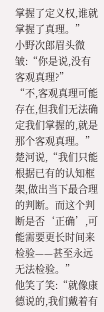掌握了定义权,谁就掌握了真理。”
小野次郎眉头微皱:“你是说,没有客观真理?”
“不,客观真理可能存在,但我们无法确定我们掌握的,就是那个客观真理。”
楚河说,“我们只能根据已有的认知框架,做出当下最合理的判断。而这个判断是否‘正确’,可能需要更长时间来检验——甚至永远无法检验。”
他笑了笑:“就像康德说的,我们戴着有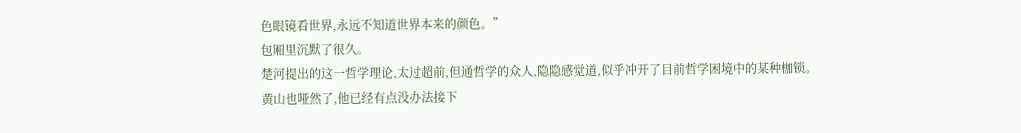色眼镜看世界,永远不知道世界本来的颜色。”
包厢里沉默了很久。
楚河提出的这一哲学理论,太过超前,但通哲学的众人,隐隐感觉道,似乎冲开了目前哲学困境中的某种枷锁。
黄山也哑然了,他已经有点没办法接下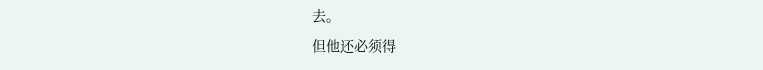去。
但他还必须得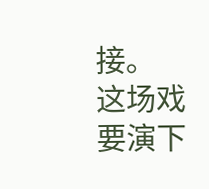接。
这场戏要演下